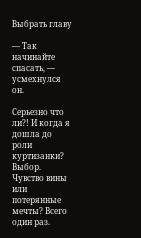Выбрать главу

— Так начинайте спасать, — усмехнулся он.

Серьезно что ли?! И когда я дошла до роли куртизанки? Выбор. Чувство вины или потерянные мечты? Всего один раз.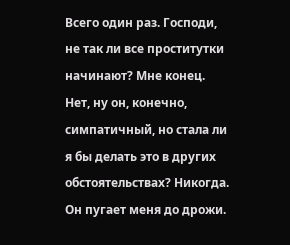Всего один раз. Господи, не так ли все проститутки начинают? Мне конец. Нет, ну он, конечно, симпатичный, но стала ли я бы делать это в других обстоятельствах? Никогда. Он пугает меня до дрожи.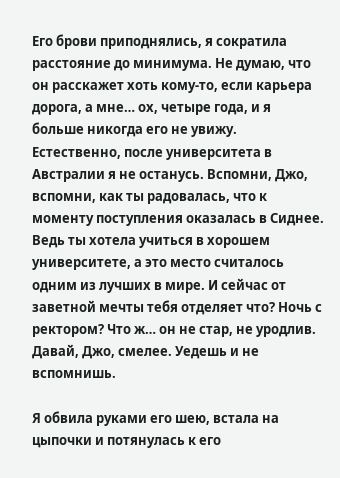Его брови приподнялись, я сократила расстояние до минимума. Не думаю, что он расскажет хоть кому-то, если карьера дорога, а мне… ох, четыре года, и я больше никогда его не увижу. Естественно, после университета в Австралии я не останусь. Вспомни, Джо, вспомни, как ты радовалась, что к моменту поступления оказалась в Сиднее. Ведь ты хотела учиться в хорошем университете, а это место считалось одним из лучших в мире. И сейчас от заветной мечты тебя отделяет что? Ночь с ректором? Что ж… он не стар, не уродлив. Давай, Джо, смелее. Уедешь и не вспомнишь.

Я обвила руками его шею, встала на цыпочки и потянулась к его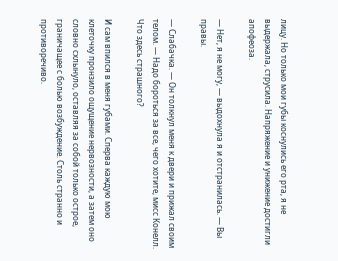лицу. Но только мои губы коснулись его рта, я не выдержала, струсила. Напряжение и унижение достигли апофеоза.

— Нет, я не могу, — выдохнула я и отстранилась. — Вы правы.

— Слабачка. — Он толкнул меня к двери и прижал своим телом. — Надо бороться за все, чего хотите, мисс Конелл. Что здесь страшного?

И сам впился в меня губами. Сперва каждую мою клеточку пронзило ощущение нервозности, а затем оно словно схлынуло, оставляя за собой только острое, граничащее с болью возбуждение. Столь странно и противоречиво.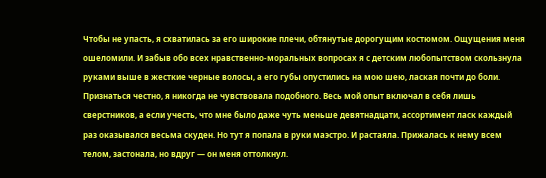Чтобы не упасть, я схватилась за его широкие плечи, обтянутые дорогущим костюмом. Ощущения меня ошеломили. И забыв обо всех нравственно-моральных вопросах я с детским любопытством скользнула руками выше в жесткие черные волосы, а его губы опустились на мою шею, лаская почти до боли. Признаться честно, я никогда не чувствовала подобного. Весь мой опыт включал в себя лишь сверстников, а если учесть, что мне было даже чуть меньше девятнадцати, ассортимент ласк каждый раз оказывался весьма скуден. Но тут я попала в руки маэстро. И растаяла. Прижалась к нему всем телом, застонала, но вдруг — он меня оттолкнул.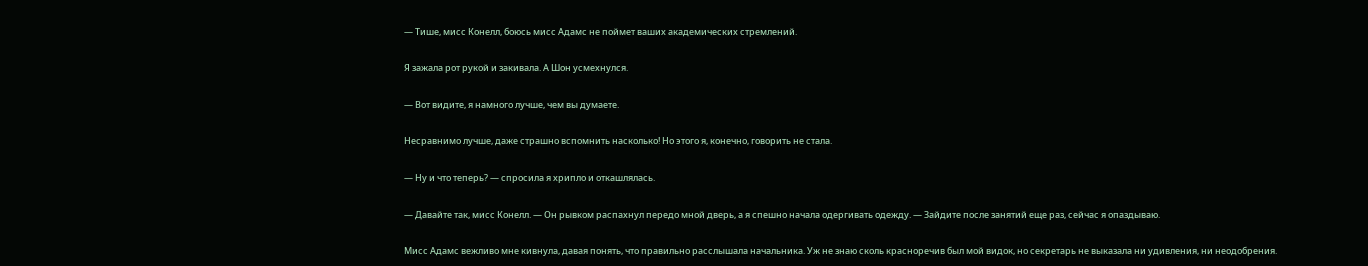— Тише, мисс Конелл, боюсь мисс Адамс не поймет ваших академических стремлений.

Я зажала рот рукой и закивала. А Шон усмехнулся.

— Вот видите, я намного лучше, чем вы думаете.

Несравнимо лучше, даже страшно вспомнить насколько! Но этого я, конечно, говорить не стала.

— Ну и что теперь? — спросила я хрипло и откашлялась.

— Давайте так, мисс Конелл. — Он рывком распахнул передо мной дверь, а я спешно начала одергивать одежду. — Зайдите после занятий еще раз, сейчас я опаздываю.

Мисс Адамс вежливо мне кивнула, давая понять, что правильно расслышала начальника. Уж не знаю сколь красноречив был мой видок, но секретарь не выказала ни удивления, ни неодобрения.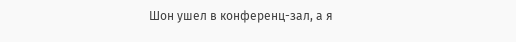Шон ушел в конференц-зал, а я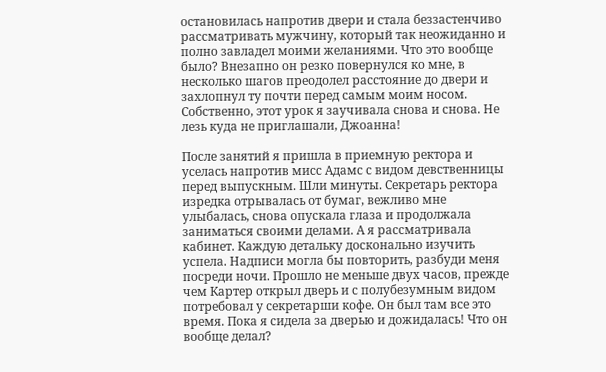остановилась напротив двери и стала беззастенчиво рассматривать мужчину, который так неожиданно и полно завладел моими желаниями. Что это вообще было? Внезапно он резко повернулся ко мне, в несколько шагов преодолел расстояние до двери и захлопнул ту почти перед самым моим носом. Собственно, этот урок я заучивала снова и снова. Не лезь куда не приглашали, Джоанна!

После занятий я пришла в приемную ректора и уселась напротив мисс Адамс с видом девственницы перед выпускным. Шли минуты. Секретарь ректора изредка отрывалась от бумаг, вежливо мне улыбалась, снова опускала глаза и продолжала заниматься своими делами. А я рассматривала кабинет. Каждую детальку досконально изучить успела. Надписи могла бы повторить, разбуди меня посреди ночи. Прошло не меньше двух часов, прежде чем Картер открыл дверь и с полубезумным видом потребовал у секретарши кофе. Он был там все это время. Пока я сидела за дверью и дожидалась! Что он вообще делал?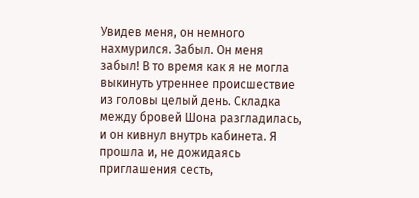Увидев меня, он немного нахмурился. Забыл. Он меня забыл! В то время как я не могла выкинуть утреннее происшествие из головы целый день. Складка между бровей Шона разгладилась, и он кивнул внутрь кабинета. Я прошла и, не дожидаясь приглашения сесть,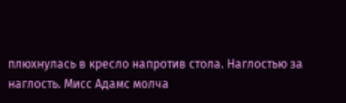плюхнулась в кресло напротив стола. Наглостью за наглость. Мисс Адамс молча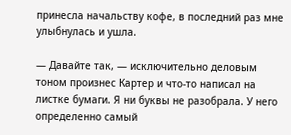принесла начальству кофе, в последний раз мне улыбнулась и ушла.

— Давайте так, — исключительно деловым тоном произнес Картер и что-то написал на листке бумаги. Я ни буквы не разобрала. У него определенно самый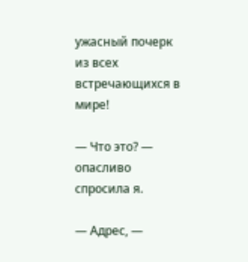ужасный почерк из всех встречающихся в мире!

— Что это? — опасливо спросила я.

— Адрес, —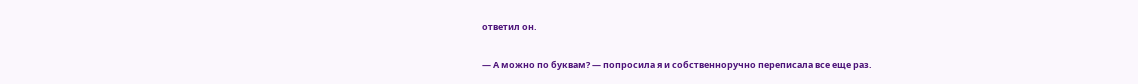ответил он.

— А можно по буквам? — попросила я и собственноручно переписала все еще раз.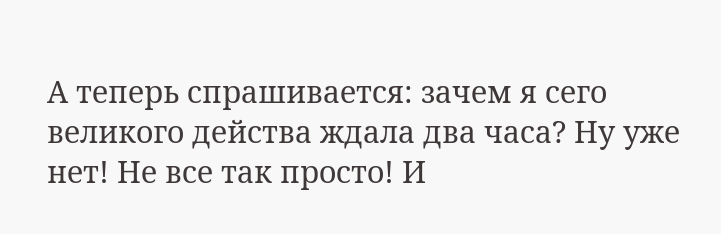А теперь спрашивается: зачем я сего великого действа ждала два часа? Ну уже нет! Не все так просто! И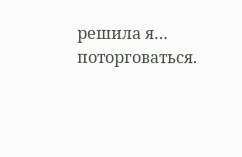решила я… поторговаться.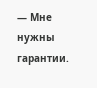— Мне нужны гарантии.